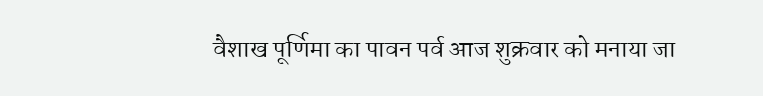वैशाख पूर्णिमा का पावन पर्व आज शुक्रवार को मनाया जा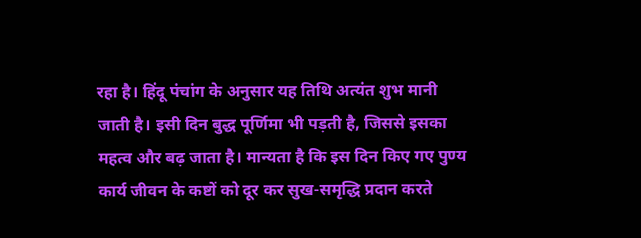रहा है। हिंदू पंचांग के अनुसार यह तिथि अत्यंत शुभ मानी जाती है। इसी दिन बुद्ध पूर्णिमा भी पड़ती है, जिससे इसका महत्व और बढ़ जाता है। मान्यता है कि इस दिन किए गए पुण्य कार्य जीवन के कष्टों को दूर कर सुख-समृद्धि प्रदान करते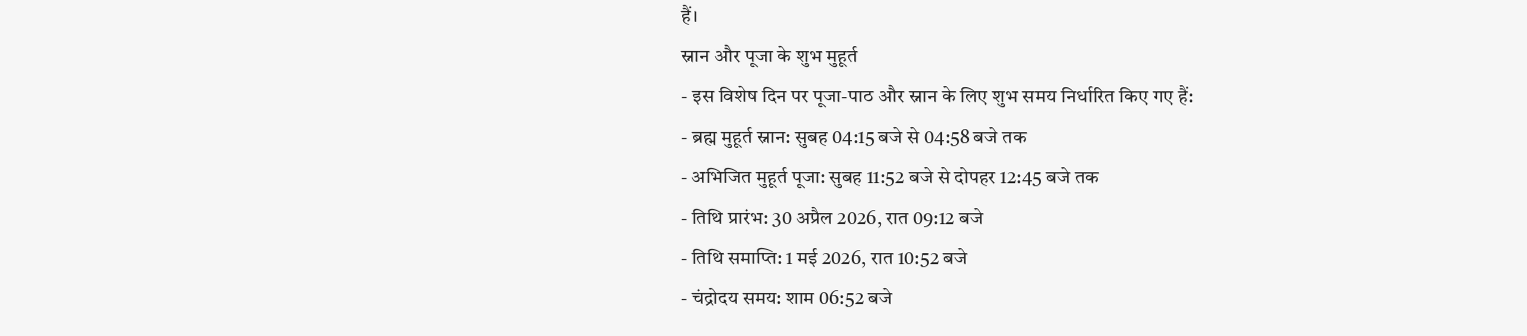हैं।
स्नान और पूजा के शुभ मुहूर्त
- इस विशेष दिन पर पूजा-पाठ और स्नान के लिए शुभ समय निर्धारित किए गए हैं:
- ब्रह्म मुहूर्त स्नान: सुबह 04:15 बजे से 04:58 बजे तक
- अभिजित मुहूर्त पूजा: सुबह 11:52 बजे से दोपहर 12:45 बजे तक
- तिथि प्रारंभ: 30 अप्रैल 2026, रात 09:12 बजे
- तिथि समाप्ति: 1 मई 2026, रात 10:52 बजे
- चंद्रोदय समय: शाम 06:52 बजे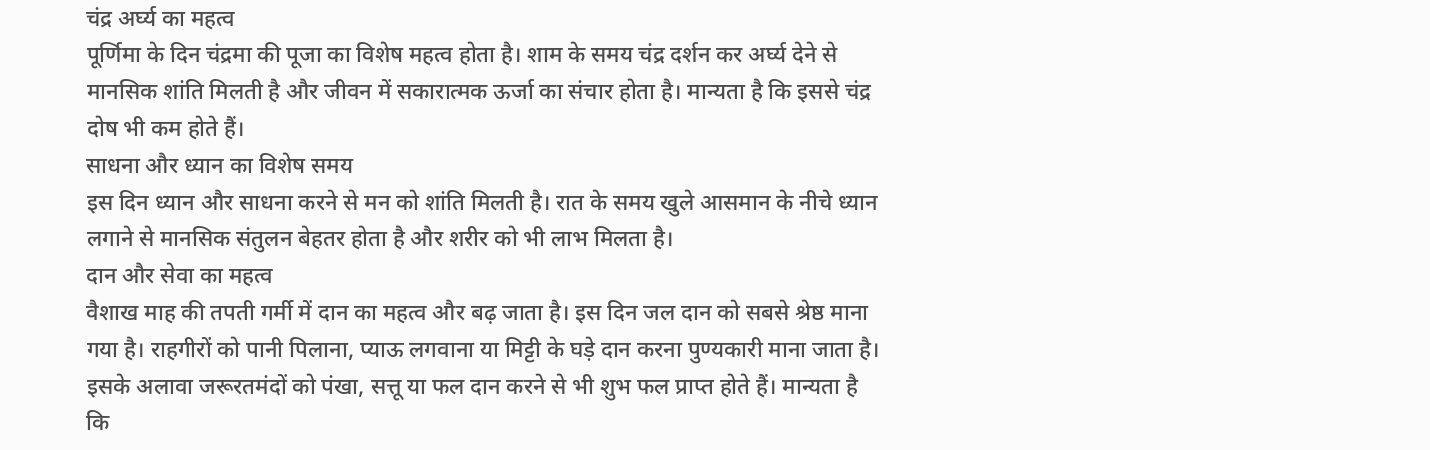चंद्र अर्घ्य का महत्व
पूर्णिमा के दिन चंद्रमा की पूजा का विशेष महत्व होता है। शाम के समय चंद्र दर्शन कर अर्घ्य देने से मानसिक शांति मिलती है और जीवन में सकारात्मक ऊर्जा का संचार होता है। मान्यता है कि इससे चंद्र दोष भी कम होते हैं।
साधना और ध्यान का विशेष समय
इस दिन ध्यान और साधना करने से मन को शांति मिलती है। रात के समय खुले आसमान के नीचे ध्यान लगाने से मानसिक संतुलन बेहतर होता है और शरीर को भी लाभ मिलता है।
दान और सेवा का महत्व
वैशाख माह की तपती गर्मी में दान का महत्व और बढ़ जाता है। इस दिन जल दान को सबसे श्रेष्ठ माना गया है। राहगीरों को पानी पिलाना, प्याऊ लगवाना या मिट्टी के घड़े दान करना पुण्यकारी माना जाता है। इसके अलावा जरूरतमंदों को पंखा, सत्तू या फल दान करने से भी शुभ फल प्राप्त होते हैं। मान्यता है कि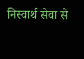निस्वार्थ सेवा से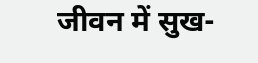जीवन में सुख-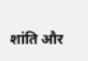शांति और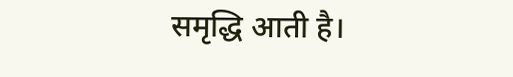समृद्धि आती है।